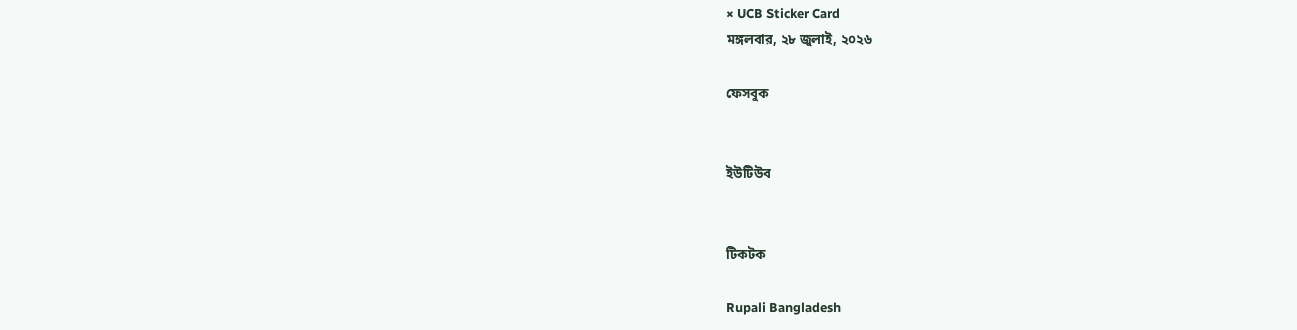× UCB Sticker Card
মঙ্গলবার, ২৮ জুলাই, ২০২৬

ফেসবুক


ইউটিউব


টিকটক

Rupali Bangladesh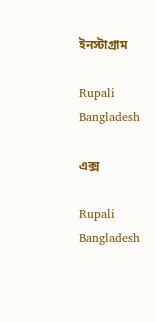ইনস্টাগ্রাম

Rupali Bangladesh

এক্স

Rupali Bangladesh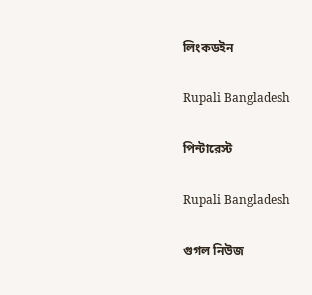লিংকডইন

Rupali Bangladesh

পিন্টারেস্ট

Rupali Bangladesh

গুগল নিউজ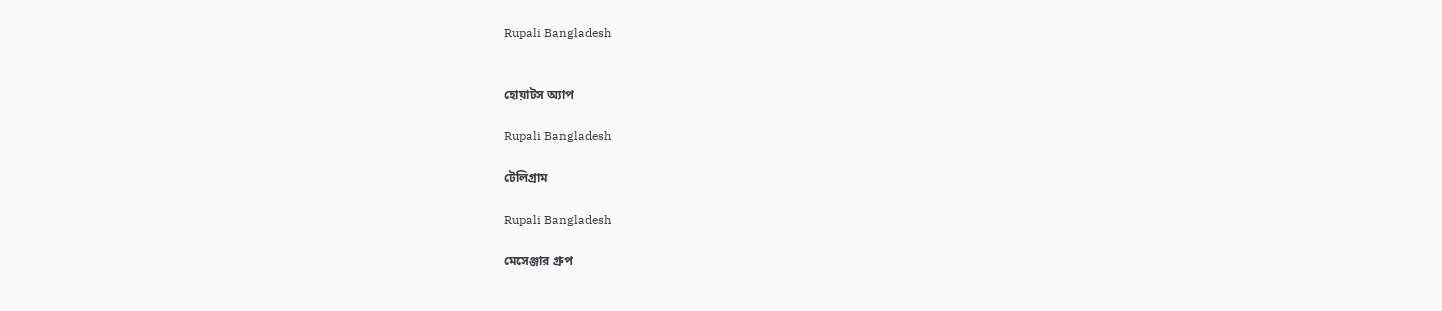Rupali Bangladesh


হোয়াটস অ্যাপ

Rupali Bangladesh

টেলিগ্রাম

Rupali Bangladesh

মেসেঞ্জার গ্রুপ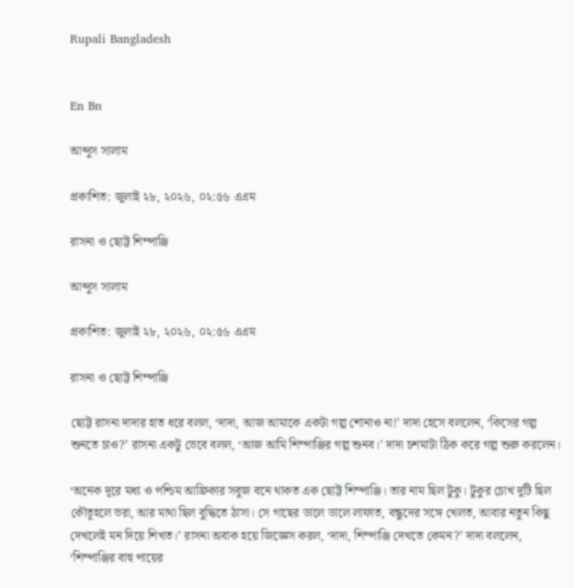Rupali Bangladesh


En Bn

আব্দুস সালাম

প্রকাশিত: জুলাই ২৮, ২০২৬, ০২:৫৬ এএম

রাসনা ও ছোট্ট শিম্পাঞ্জি

আব্দুস সালাম

প্রকাশিত: জুলাই ২৮, ২০২৬, ০২:৫৬ এএম

রাসনা ও ছোট্ট শিম্পাঞ্জি

ছোট্ট রাসনা দাদার হাত ধরে বলল, ‘দাদা, আজ আমাকে একটা গল্প শোনাও না!’ দাদা হেসে বললেন, ‘কিসের গল্প শুনতে চাও?’ রাসনা একটু ভেবে বলল, ‘আজ আমি শিম্পাঞ্জির গল্প শুনব।’ দাদা চশমাটা ঠিক করে গল্প শুরু করলেন।

‘অনেক দূরে মধ্য ও পশ্চিম আফ্রিকার সবুজ বনে থাকত এক ছোট্ট শিম্পাঞ্জি। তার নাম ছিল টুকু। টুকুর চোখ দুটি ছিল কৌতূহলে ভরা, আর মাথা ছিল বুদ্ধিতে ঠাসা। সে গাছের ডালে ডালে লাফাত, বন্ধুদের সঙ্গে খেলত, আবার নতুন কিছু দেখলেই মন দিয়ে শিখত।’ রাসনা অবাক হয়ে জিজ্ঞেস করল, ‘দাদা, শিম্পাঞ্জি দেখতে কেমন?’ দাদা বললেন, ‘শিম্পাঞ্জির বাহু পায়ের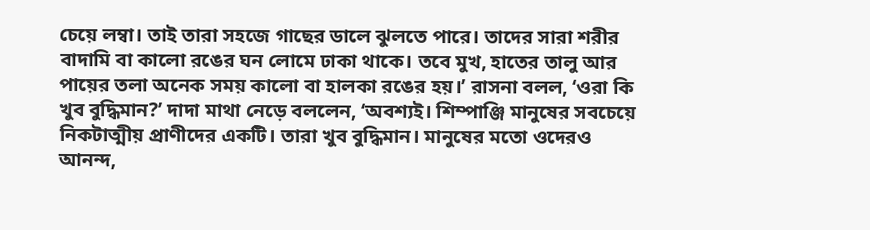চেয়ে লম্বা। তাই তারা সহজে গাছের ডালে ঝুলতে পারে। তাদের সারা শরীর বাদামি বা কালো রঙের ঘন লোমে ঢাকা থাকে। তবে মুখ, হাতের তালু আর পায়ের তলা অনেক সময় কালো বা হালকা রঙের হয়।’ রাসনা বলল, ‘ওরা কি খুব বুদ্ধিমান?’ দাদা মাথা নেড়ে বললেন, ‘অবশ্যই। শিম্পাঞ্জি মানুষের সবচেয়ে নিকটাত্মীয় প্রাণীদের একটি। তারা খুব বুদ্ধিমান। মানুষের মতো ওদেরও আনন্দ,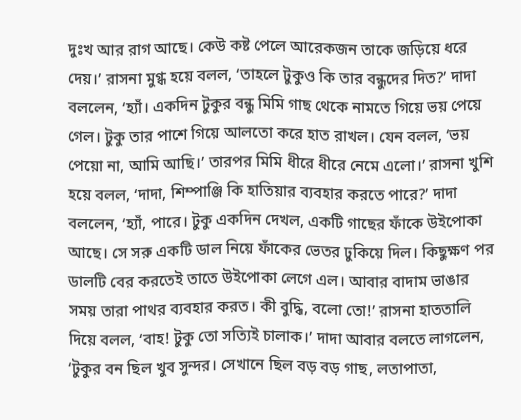দুঃখ আর রাগ আছে। কেউ কষ্ট পেলে আরেকজন তাকে জড়িয়ে ধরে দেয়।’ রাসনা মুগ্ধ হয়ে বলল, ‘তাহলে টুকুও কি তার বন্ধুদের দিত?’ দাদা বললেন, ‘হ্যাঁ। একদিন টুকুর বন্ধু মিমি গাছ থেকে নামতে গিয়ে ভয় পেয়ে গেল। টুকু তার পাশে গিয়ে আলতো করে হাত রাখল। যেন বলল, ‘ভয় পেয়ো না, আমি আছি।’ তারপর মিমি ধীরে ধীরে নেমে এলো।’ রাসনা খুশি হয়ে বলল, ‘দাদা, শিম্পাঞ্জি কি হাতিয়ার ব্যবহার করতে পারে?’ দাদা বললেন, ‘হ্যাঁ, পারে। টুকু একদিন দেখল, একটি গাছের ফাঁকে উইপোকা আছে। সে সরু একটি ডাল নিয়ে ফাঁকের ভেতর ঢুকিয়ে দিল। কিছুক্ষণ পর ডালটি বের করতেই তাতে উইপোকা লেগে এল। আবার বাদাম ভাঙার সময় তারা পাথর ব্যবহার করত। কী বুদ্ধি, বলো তো!’ রাসনা হাততালি দিয়ে বলল, ‘বাহ! টুকু তো সত্যিই চালাক।’ দাদা আবার বলতে লাগলেন, ‘টুকুর বন ছিল খুব সুন্দর। সেখানে ছিল বড় বড় গাছ, লতাপাতা,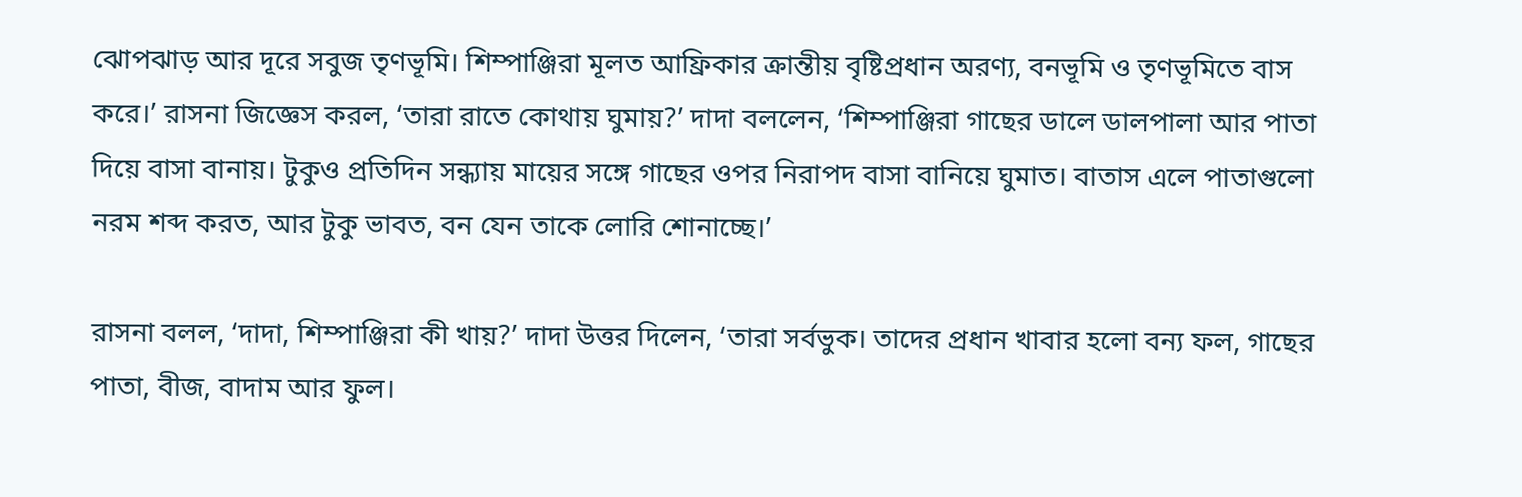ঝোপঝাড় আর দূরে সবুজ তৃণভূমি। শিম্পাঞ্জিরা মূলত আফ্রিকার ক্রান্তীয় বৃষ্টিপ্রধান অরণ্য, বনভূমি ও তৃণভূমিতে বাস করে।’ রাসনা জিজ্ঞেস করল, ‘তারা রাতে কোথায় ঘুমায়?’ দাদা বললেন, ‘শিম্পাঞ্জিরা গাছের ডালে ডালপালা আর পাতা দিয়ে বাসা বানায়। টুকুও প্রতিদিন সন্ধ্যায় মায়ের সঙ্গে গাছের ওপর নিরাপদ বাসা বানিয়ে ঘুমাত। বাতাস এলে পাতাগুলো নরম শব্দ করত, আর টুকু ভাবত, বন যেন তাকে লোরি শোনাচ্ছে।’

রাসনা বলল, ‘দাদা, শিম্পাঞ্জিরা কী খায়?’ দাদা উত্তর দিলেন, ‘তারা সর্বভুক। তাদের প্রধান খাবার হলো বন্য ফল, গাছের পাতা, বীজ, বাদাম আর ফুল।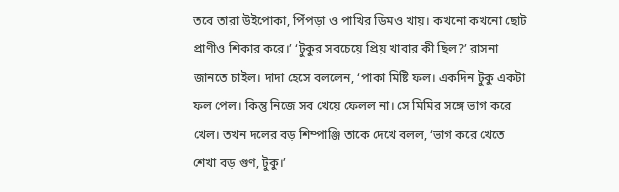তবে তারা উইপোকা, পিঁপড়া ও পাখির ডিমও খায়। কখনো কখনো ছোট প্রাণীও শিকার করে।’ ‘টুকুর সবচেয়ে প্রিয় খাবার কী ছিল?’ রাসনা জানতে চাইল। দাদা হেসে বললেন, ‘পাকা মিষ্টি ফল। একদিন টুকু একটা ফল পেল। কিন্তু নিজে সব খেয়ে ফেলল না। সে মিমির সঙ্গে ভাগ করে খেল। তখন দলের বড় শিম্পাঞ্জি তাকে দেখে বলল, ‘ভাগ করে খেতে শেখা বড় গুণ, টুকু।’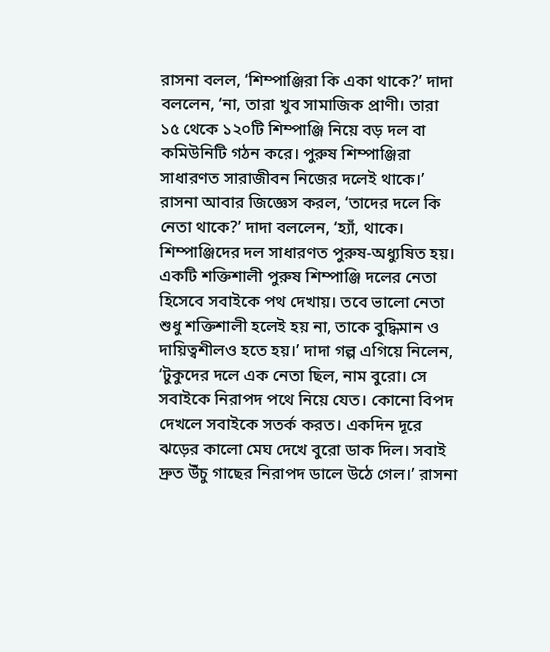রাসনা বলল, ‘শিম্পাঞ্জিরা কি একা থাকে?’ দাদা বললেন, ‘না, তারা খুব সামাজিক প্রাণী। তারা ১৫ থেকে ১২০টি শিম্পাঞ্জি নিয়ে বড় দল বা কমিউনিটি গঠন করে। পুরুষ শিম্পাঞ্জিরা সাধারণত সারাজীবন নিজের দলেই থাকে।’ রাসনা আবার জিজ্ঞেস করল, ‘তাদের দলে কি নেতা থাকে?’ দাদা বললেন, ‘হ্যাঁ, থাকে। শিম্পাঞ্জিদের দল সাধারণত পুরুষ-অধ্যুষিত হয়। একটি শক্তিশালী পুরুষ শিম্পাঞ্জি দলের নেতা হিসেবে সবাইকে পথ দেখায়। তবে ভালো নেতা শুধু শক্তিশালী হলেই হয় না, তাকে বুদ্ধিমান ও দায়িত্বশীলও হতে হয়।’ দাদা গল্প এগিয়ে নিলেন, ‘টুকুদের দলে এক নেতা ছিল, নাম বুরো। সে সবাইকে নিরাপদ পথে নিয়ে যেত। কোনো বিপদ দেখলে সবাইকে সতর্ক করত। একদিন দূরে ঝড়ের কালো মেঘ দেখে বুরো ডাক দিল। সবাই দ্রুত উঁচু গাছের নিরাপদ ডালে উঠে গেল।’ রাসনা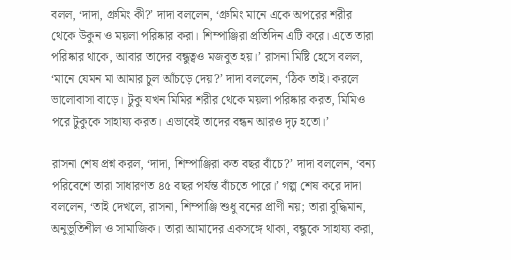বলল, ‘দাদা, গ্রুমিং কী?’ দাদা বললেন, ‘গ্রুমিং মানে একে অপরের শরীর থেকে উকুন ও ময়লা পরিষ্কার করা। শিম্পাঞ্জিরা প্রতিদিন এটি করে। এতে তারা পরিষ্কার থাকে, আবার তাদের বন্ধুত্বও মজবুত হয়।’ রাসনা মিষ্টি হেসে বলল, ‘মানে যেমন মা আমার চুল আঁচড়ে দেয়?’ দাদা বললেন, ‘ঠিক তাই। করলে ভালোবাসা বাড়ে। টুকু যখন মিমির শরীর থেকে ময়লা পরিষ্কার করত, মিমিও পরে টুকুকে সাহায্য করত। এভাবেই তাদের বন্ধন আরও দৃঢ় হতো।’

রাসনা শেষ প্রশ্ন করল, ‘দাদা, শিম্পাঞ্জিরা কত বছর বাঁচে?’ দাদা বললেন, ‘বন্য পরিবেশে তারা সাধারণত ৪৫ বছর পর্যন্ত বাঁচতে পারে।’ গল্প শেষ করে দাদা বললেন, ‘তাই দেখলে, রাসনা, শিম্পাঞ্জি শুধু বনের প্রাণী নয়; তারা বুদ্ধিমান, অনুভূতিশীল ও সামাজিক। তারা আমাদের একসঙ্গে থাকা, বন্ধুকে সাহায্য করা,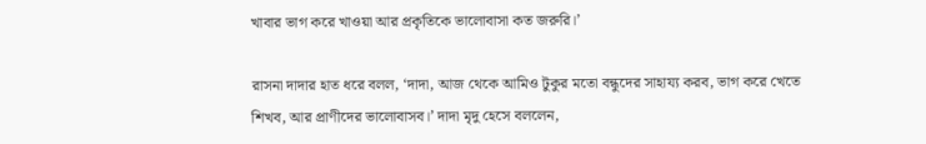খাবার ভাগ করে খাওয়া আর প্রকৃতিকে ভালোবাসা কত জরুরি।’

রাসনা দাদার হাত ধরে বলল, ‘দাদা, আজ থেকে আমিও টুকুর মতো বন্ধুদের সাহায্য করব, ভাগ করে খেতে শিখব, আর প্রাণীদের ভালোবাসব।’ দাদা মৃদু হেসে বললেন,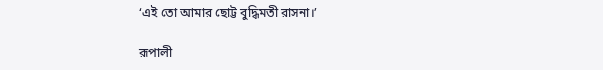‘এই তো আমার ছোট্ট বুদ্ধিমতী রাসনা।’

রূপালী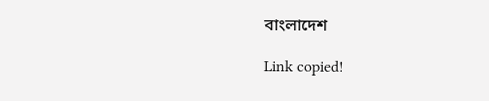বাংলাদেশ

Link copied!